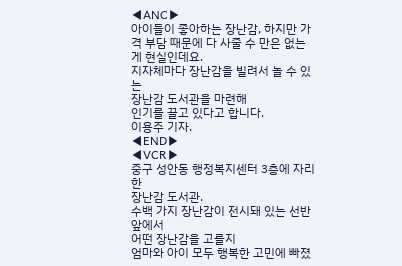◀ANC▶
아이들이 좋아하는 장난감, 하지만 가격 부담 때문에 다 사줄 수 만은 없는게 현실인데요.
지자체마다 장난감을 빌려서 놀 수 있는
장난감 도서관을 마련해
인기를 끌고 있다고 합니다.
이용주 기자.
◀END▶
◀VCR▶
중구 성안동 행정복지센터 3층에 자리한
장난감 도서관.
수백 가지 장난감이 전시돼 있는 선반 앞에서
어떤 장난감을 고를지
엄마와 아이 모두 행복한 고민에 빠졌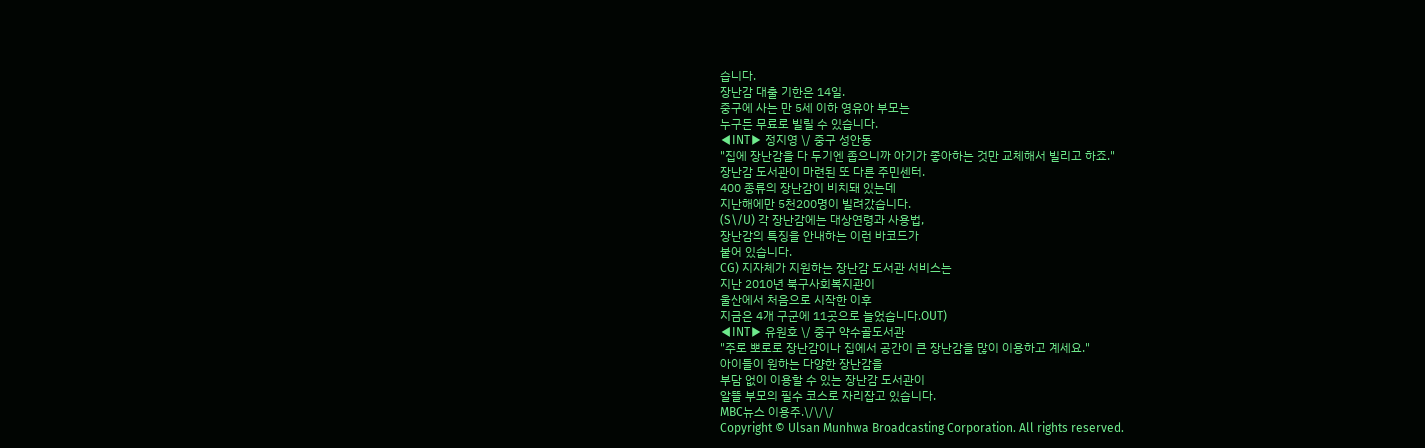습니다.
장난감 대출 기한은 14일.
중구에 사는 만 5세 이하 영유아 부모는
누구든 무료로 빌릴 수 있습니다.
◀INT▶ 정지영 \/ 중구 성안동
"집에 장난감을 다 두기엔 좁으니까 아기가 좋아하는 것만 교체해서 빌리고 하죠."
장난감 도서관이 마련된 또 다른 주민센터.
400 종류의 장난감이 비치돼 있는데
지난해에만 5천200명이 빌려갔습니다.
(S\/U) 각 장난감에는 대상연령과 사용법,
장난감의 특징을 안내하는 이런 바코드가
붙어 있습니다.
CG) 지자체가 지원하는 장난감 도서관 서비스는
지난 2010년 북구사회복지관이
울산에서 처음으로 시작한 이후
지금은 4개 구군에 11곳으로 늘었습니다.OUT)
◀INT▶ 유원호 \/ 중구 약수골도서관
"주로 뽀로로 장난감이나 집에서 공간이 큰 장난감을 많이 이용하고 계세요."
아이들이 원하는 다양한 장난감을
부담 없이 이용할 수 있는 장난감 도서관이
알뜰 부모의 필수 코스로 자리잡고 있습니다.
MBC뉴스 이용주.\/\/\/
Copyright © Ulsan Munhwa Broadcasting Corporation. All rights reserved.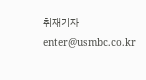취재기자
enter@usmbc.co.kr